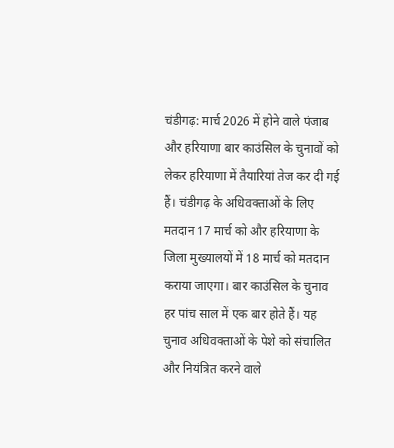चंडीगढ़: मार्च 2026 में होने वाले पंजाब और हरियाणा बार काउंसिल के चुनावों को लेकर हरियाणा में तैयारियां तेज कर दी गई हैं। चंडीगढ़ के अधिवक्ताओं के लिए मतदान 17 मार्च को और हरियाणा के जिला मुख्यालयों में 18 मार्च को मतदान कराया जाएगा। बार काउंसिल के चुनाव हर पांच साल में एक बार होते हैं। यह चुनाव अधिवक्ताओं के पेशे को संचालित और नियंत्रित करने वाले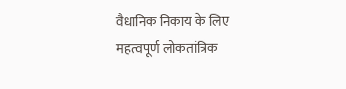वैधानिक निकाय के लिए महत्वपूर्ण लोकतांत्रिक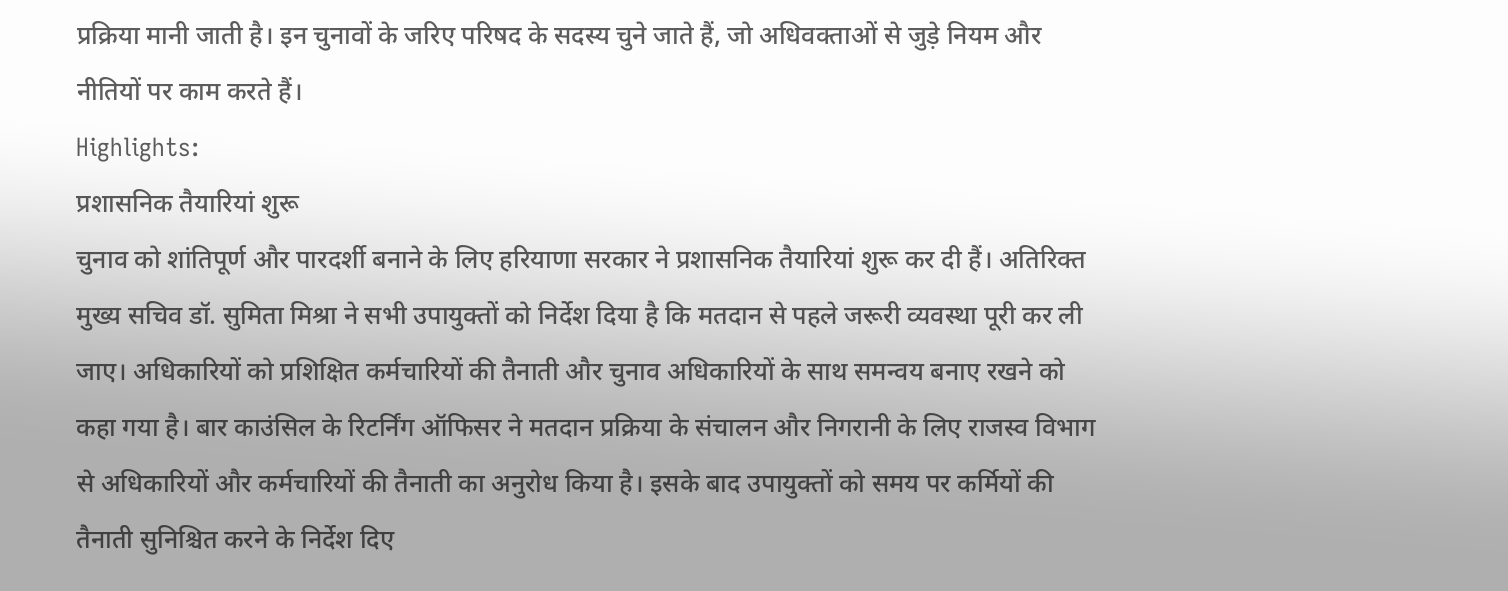प्रक्रिया मानी जाती है। इन चुनावों के जरिए परिषद के सदस्य चुने जाते हैं, जो अधिवक्ताओं से जुड़े नियम और नीतियों पर काम करते हैं।
Highlights:
प्रशासनिक तैयारियां शुरू
चुनाव को शांतिपूर्ण और पारदर्शी बनाने के लिए हरियाणा सरकार ने प्रशासनिक तैयारियां शुरू कर दी हैं। अतिरिक्त मुख्य सचिव डॉ. सुमिता मिश्रा ने सभी उपायुक्तों को निर्देश दिया है कि मतदान से पहले जरूरी व्यवस्था पूरी कर ली जाए। अधिकारियों को प्रशिक्षित कर्मचारियों की तैनाती और चुनाव अधिकारियों के साथ समन्वय बनाए रखने को कहा गया है। बार काउंसिल के रिटर्निंग ऑफिसर ने मतदान प्रक्रिया के संचालन और निगरानी के लिए राजस्व विभाग से अधिकारियों और कर्मचारियों की तैनाती का अनुरोध किया है। इसके बाद उपायुक्तों को समय पर कर्मियों की तैनाती सुनिश्चित करने के निर्देश दिए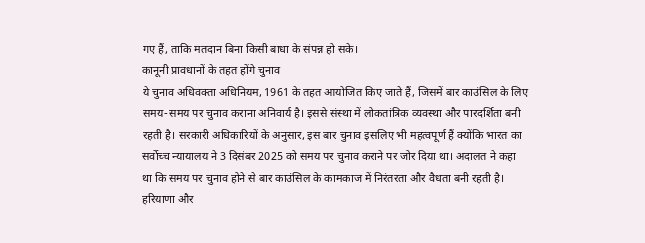गए हैं, ताकि मतदान बिना किसी बाधा के संपन्न हो सके।
कानूनी प्रावधानों के तहत होंगे चुनाव
ये चुनाव अधिवक्ता अधिनियम, 1961 के तहत आयोजित किए जाते हैं, जिसमें बार काउंसिल के लिए समय-समय पर चुनाव कराना अनिवार्य है। इससे संस्था में लोकतांत्रिक व्यवस्था और पारदर्शिता बनी रहती है। सरकारी अधिकारियों के अनुसार, इस बार चुनाव इसलिए भी महत्वपूर्ण हैं क्योंकि भारत का सर्वोच्च न्यायालय ने 3 दिसंबर 2025 को समय पर चुनाव कराने पर जोर दिया था। अदालत ने कहा था कि समय पर चुनाव होने से बार काउंसिल के कामकाज में निरंतरता और वैधता बनी रहती है। हरियाणा और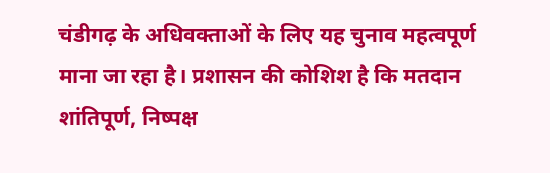चंडीगढ़ के अधिवक्ताओं के लिए यह चुनाव महत्वपूर्ण माना जा रहा है। प्रशासन की कोशिश है कि मतदान शांतिपूर्ण, निष्पक्ष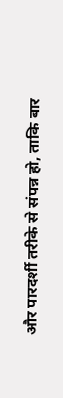और पारदर्शी तरीके से संपन्न हो, ताकि बार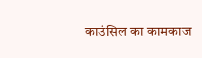काउंसिल का कामकाज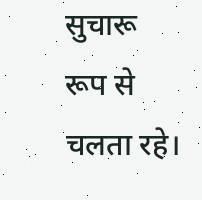सुचारू रूप से चलता रहे।